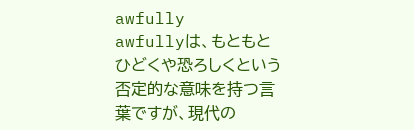awfully
awfullyは、もともとひどくや恐ろしくという否定的な意味を持つ言葉ですが、現代の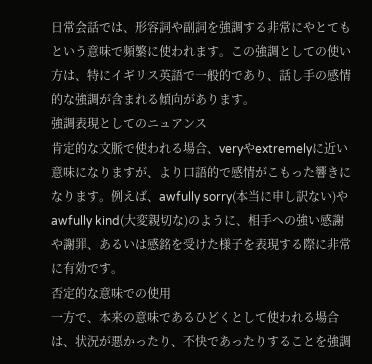日常会話では、形容詞や副詞を強調する非常にやとてもという意味で頻繁に使われます。この強調としての使い方は、特にイギリス英語で一般的であり、話し手の感情的な強調が含まれる傾向があります。
強調表現としてのニュアンス
肯定的な文脈で使われる場合、veryやextremelyに近い意味になりますが、より口語的で感情がこもった響きになります。例えば、awfully sorry(本当に申し訳ない)やawfully kind(大変親切な)のように、相手への強い感謝や謝罪、あるいは感銘を受けた様子を表現する際に非常に有効です。
否定的な意味での使用
一方で、本来の意味であるひどくとして使われる場合は、状況が悪かったり、不快であったりすることを強調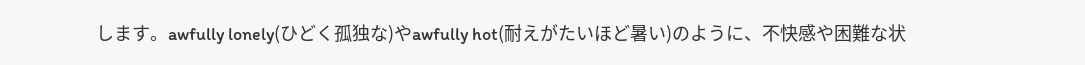します。awfully lonely(ひどく孤独な)やawfully hot(耐えがたいほど暑い)のように、不快感や困難な状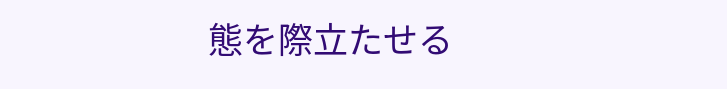態を際立たせる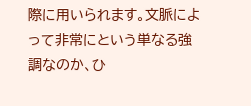際に用いられます。文脈によって非常にという単なる強調なのか、ひ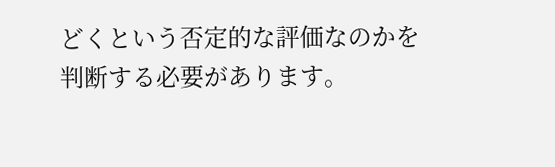どくという否定的な評価なのかを判断する必要があります。